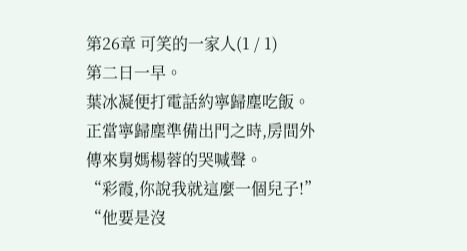第26章 可笑的一家人(1 / 1)
第二日一早。
葉冰凝便打電話約寧歸塵吃飯。
正當寧歸塵準備出門之時,房間外傳來舅媽楊蓉的哭喊聲。
“彩霞,你說我就這麼一個兒子!”
“他要是沒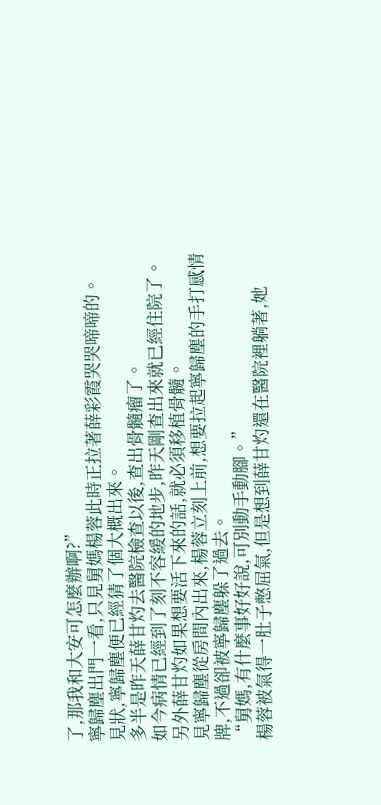了,那我和大安可怎麼辦啊?”
寧歸塵出門一看,只見舅媽楊蓉此時正拉著薛彩霞哭哭啼啼的。
見狀,寧歸塵便已經猜了個大概出來。
多半是昨天薛甘灼去醫院檢查以後,查出骨髓瘤了。
如今病情已經到了刻不容緩的地步,昨天剛查出來就已經住院了。
另外薛甘灼如果想要活下來的話,就必須移植骨髓。
見寧歸塵從房間內出來,楊蓉立刻上前,想要拉起寧歸塵的手打感情牌,不過卻被寧歸塵躲了過去。
“舅媽,有什麼事好好說,可別動手動腳。”
楊蓉被氣得一肚子憋屈氣,但是想到薛甘灼還在醫院裡躺著,她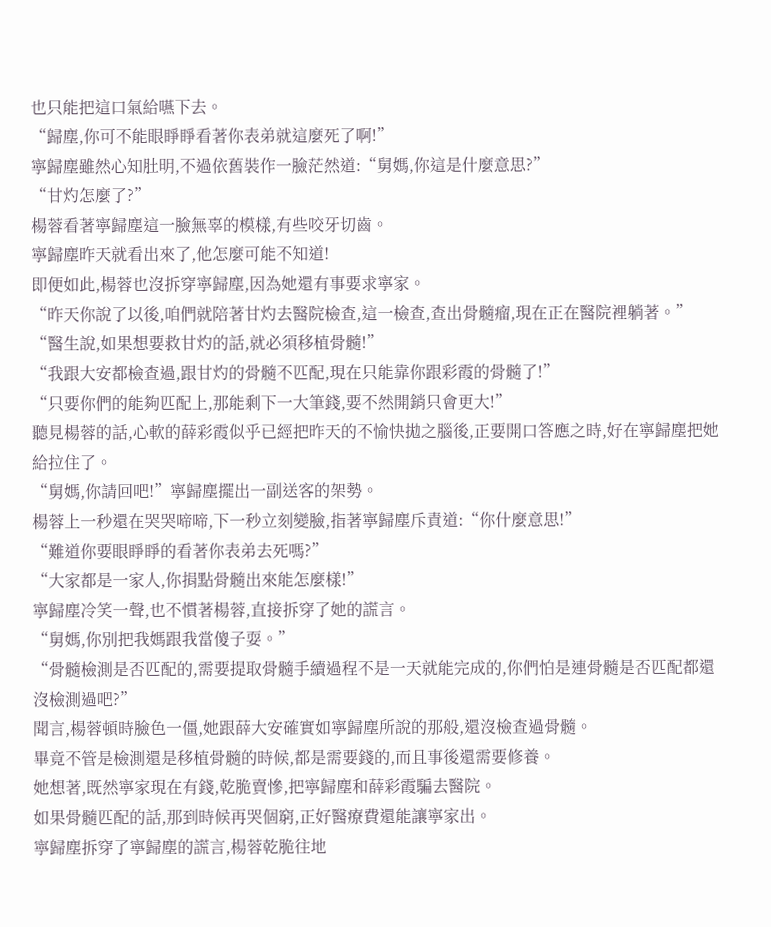也只能把這口氣給嚥下去。
“歸塵,你可不能眼睜睜看著你表弟就這麼死了啊!”
寧歸塵雖然心知肚明,不過依舊裝作一臉茫然道:“舅媽,你這是什麼意思?”
“甘灼怎麼了?”
楊蓉看著寧歸塵這一臉無辜的模樣,有些咬牙切齒。
寧歸塵昨天就看出來了,他怎麼可能不知道!
即便如此,楊蓉也沒拆穿寧歸塵,因為她還有事要求寧家。
“昨天你說了以後,咱們就陪著甘灼去醫院檢查,這一檢查,查出骨髓瘤,現在正在醫院裡躺著。”
“醫生說,如果想要救甘灼的話,就必須移植骨髓!”
“我跟大安都檢查過,跟甘灼的骨髓不匹配,現在只能靠你跟彩霞的骨髓了!”
“只要你們的能夠匹配上,那能剩下一大筆錢,要不然開銷只會更大!”
聽見楊蓉的話,心軟的薛彩霞似乎已經把昨天的不愉快拋之腦後,正要開口答應之時,好在寧歸塵把她給拉住了。
“舅媽,你請回吧!”寧歸塵擺出一副送客的架勢。
楊蓉上一秒還在哭哭啼啼,下一秒立刻變臉,指著寧歸塵斥責道:“你什麼意思!”
“難道你要眼睜睜的看著你表弟去死嗎?”
“大家都是一家人,你捐點骨髓出來能怎麼樣!”
寧歸塵冷笑一聲,也不慣著楊蓉,直接拆穿了她的謊言。
“舅媽,你別把我媽跟我當傻子耍。”
“骨髓檢測是否匹配的,需要提取骨髓手續過程不是一天就能完成的,你們怕是連骨髓是否匹配都還沒檢測過吧?”
聞言,楊蓉頓時臉色一僵,她跟薛大安確實如寧歸塵所說的那般,還沒檢查過骨髓。
畢竟不管是檢測還是移植骨髓的時候,都是需要錢的,而且事後還需要修養。
她想著,既然寧家現在有錢,乾脆賣慘,把寧歸塵和薛彩霞騙去醫院。
如果骨髓匹配的話,那到時候再哭個窮,正好醫療費還能讓寧家出。
寧歸塵拆穿了寧歸塵的謊言,楊蓉乾脆往地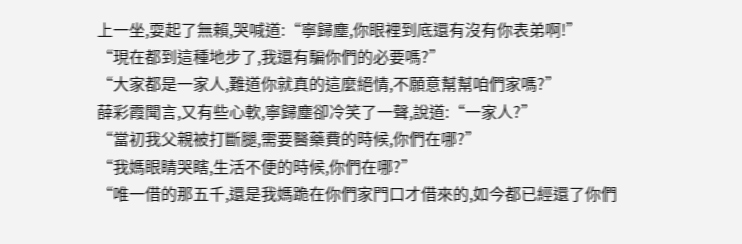上一坐,耍起了無賴,哭喊道:“寧歸塵,你眼裡到底還有沒有你表弟啊!”
“現在都到這種地步了,我還有騙你們的必要嗎?”
“大家都是一家人,難道你就真的這麼絕情,不願意幫幫咱們家嗎?”
薛彩霞聞言,又有些心軟,寧歸塵卻冷笑了一聲,說道:“一家人?”
“當初我父親被打斷腿,需要醫藥費的時候,你們在哪?”
“我媽眼睛哭瞎,生活不便的時候,你們在哪?”
“唯一借的那五千,還是我媽跪在你們家門口才借來的,如今都已經還了你們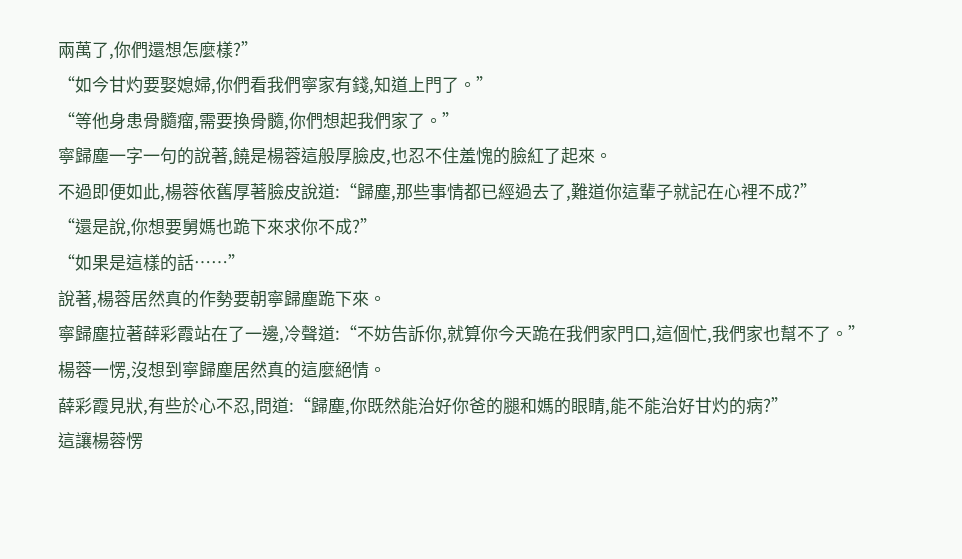兩萬了,你們還想怎麼樣?”
“如今甘灼要娶媳婦,你們看我們寧家有錢,知道上門了。”
“等他身患骨髓瘤,需要換骨髓,你們想起我們家了。”
寧歸塵一字一句的說著,饒是楊蓉這般厚臉皮,也忍不住羞愧的臉紅了起來。
不過即便如此,楊蓉依舊厚著臉皮說道:“歸塵,那些事情都已經過去了,難道你這輩子就記在心裡不成?”
“還是說,你想要舅媽也跪下來求你不成?”
“如果是這樣的話……”
說著,楊蓉居然真的作勢要朝寧歸塵跪下來。
寧歸塵拉著薛彩霞站在了一邊,冷聲道:“不妨告訴你,就算你今天跪在我們家門口,這個忙,我們家也幫不了。”
楊蓉一愣,沒想到寧歸塵居然真的這麼絕情。
薛彩霞見狀,有些於心不忍,問道:“歸塵,你既然能治好你爸的腿和媽的眼睛,能不能治好甘灼的病?”
這讓楊蓉愣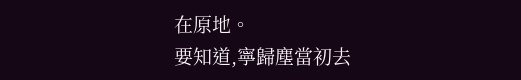在原地。
要知道,寧歸塵當初去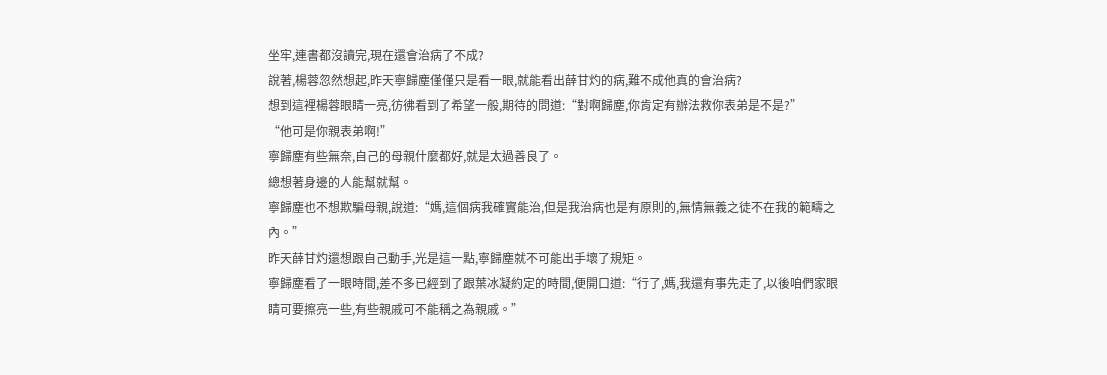坐牢,連書都沒讀完,現在還會治病了不成?
說著,楊蓉忽然想起,昨天寧歸塵僅僅只是看一眼,就能看出薛甘灼的病,難不成他真的會治病?
想到這裡楊蓉眼睛一亮,彷彿看到了希望一般,期待的問道:“對啊歸塵,你肯定有辦法救你表弟是不是?”
“他可是你親表弟啊!”
寧歸塵有些無奈,自己的母親什麼都好,就是太過善良了。
總想著身邊的人能幫就幫。
寧歸塵也不想欺騙母親,說道:“媽,這個病我確實能治,但是我治病也是有原則的,無情無義之徒不在我的範疇之內。”
昨天薛甘灼還想跟自己動手,光是這一點,寧歸塵就不可能出手壞了規矩。
寧歸塵看了一眼時間,差不多已經到了跟葉冰凝約定的時間,便開口道:“行了,媽,我還有事先走了,以後咱們家眼睛可要擦亮一些,有些親戚可不能稱之為親戚。”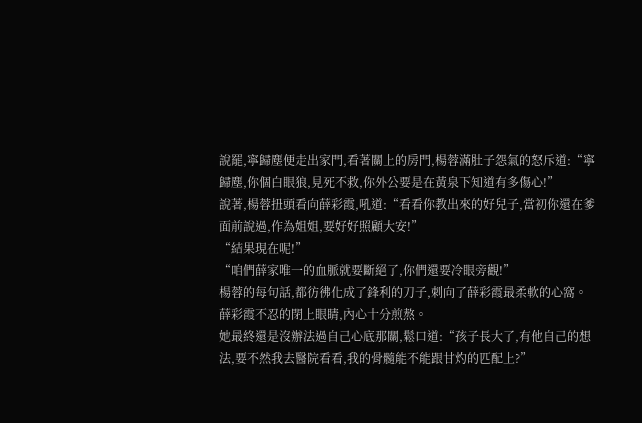說罷,寧歸塵便走出家門,看著關上的房門,楊蓉滿肚子怨氣的怒斥道:“寧歸塵,你個白眼狼,見死不救,你外公要是在黃泉下知道有多傷心!”
說著,楊蓉扭頭看向薛彩霞,吼道:“看看你教出來的好兒子,當初你還在爹面前說過,作為姐姐,要好好照顧大安!”
“結果現在呢!”
“咱們薛家唯一的血脈就要斷絕了,你們還要冷眼旁觀!”
楊蓉的每句話,都彷彿化成了鋒利的刀子,刺向了薛彩霞最柔軟的心窩。
薛彩霞不忍的閉上眼睛,內心十分煎熬。
她最終還是沒辦法過自己心底那關,鬆口道:“孩子長大了,有他自己的想法,要不然我去醫院看看,我的骨髓能不能跟甘灼的匹配上?”